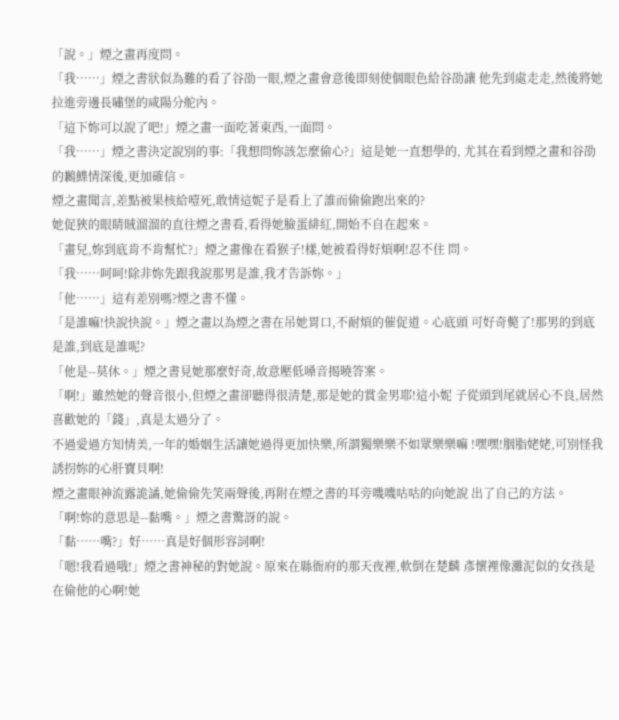「說。」煙之畫再度問。
「我……」煙之書狀似為難的看了谷劭一眼,煙之畫會意後即刻使個眼色給谷劭讓 他先到處走走,然後將她拉進旁邊長嘯堡的咸陽分舵內。
「這下妳可以說了吧!」煙之畫一面吃著東西,一面問。
「我……」煙之書決定說別的事:「我想問妳該怎麼偷心?」這是她一直想學的, 尤其在看到煙之畫和谷劭的鶼鰈情深後,更加確信。
煙之畫聞言,差點被果核給噎死,敢情這妮子是看上了誰而偷偷跑出來的?
她促狹的眼睛賊溜溜的直往煙之書看,看得她臉蛋緋紅,開始不自在起來。
「畫兒,妳到底肯不肯幫忙?」煙之畫像在看猴子!樣,她被看得好煩啊!忍不住 問。
「我……呵呵!除非妳先跟我說那男是誰,我才告訴妳。」
「他……」這有差別嗎?煙之書不懂。
「是誰嘛!快說快說。」煙之畫以為煙之書在吊她胃口,不耐煩的催促道。心底頭 可好奇斃了!那男的到底是誰,到底是誰呢?
「他是--莫休。」煙之書見她那麼好奇,故意壓低嗓音揭曉答案。
「啊!」雖然她的聲音很小,但煙之畫卻聽得很清楚,那是她的賞金男耶!這小妮 子從頭到尾就居心不良,居然喜歡她的「錢」,真是太過分了。
不過愛過方知情美,一年的婚姻生活讓她過得更加快樂,所謂獨樂樂不如眾樂樂嘛 !嘿嘿!胭脂姥姥,可別怪我誘拐妳的心肝寶貝啊!
煙之畫眼神流露詭譎,她偷偷先笑兩聲後,再附在煙之書的耳旁嘰嘰咕咕的向她說 出了自己的方法。
「啊!妳的意思是--黏嘴。」煙之書驚訝的說。
「黏……嘴?」好……真是好個形容詞啊!
「嗯!我看過哦!」煙之書神秘的對她說。原來在縣衙府的那天夜裡,軟倒在楚麟 彥懷裡像灘泥似的女孩是在偷他的心啊!她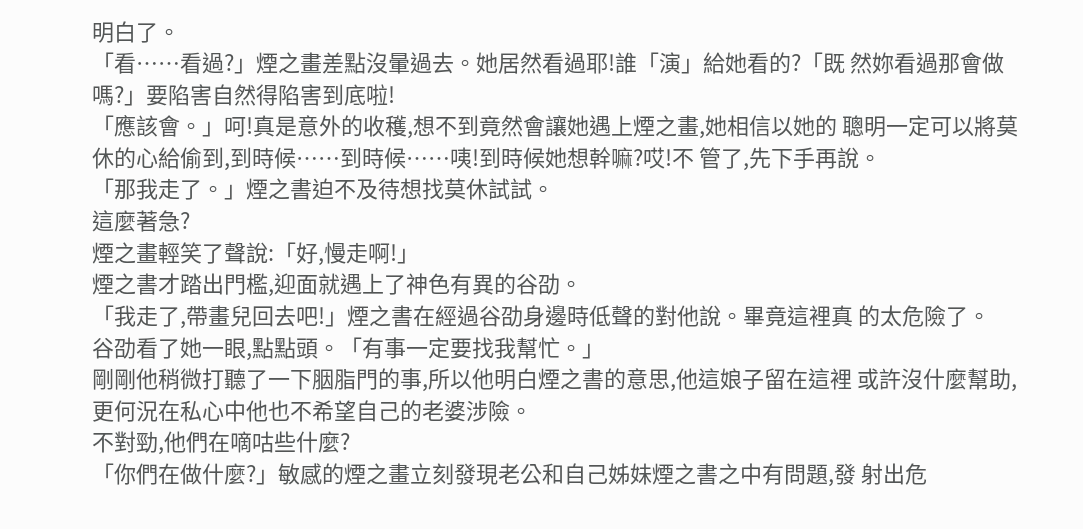明白了。
「看……看過?」煙之畫差點沒暈過去。她居然看過耶!誰「演」給她看的?「既 然妳看過那會做嗎?」要陷害自然得陷害到底啦!
「應該會。」呵!真是意外的收穫,想不到竟然會讓她遇上煙之畫,她相信以她的 聰明一定可以將莫休的心給偷到,到時候……到時候……咦!到時候她想幹嘛?哎!不 管了,先下手再說。
「那我走了。」煙之書迫不及待想找莫休試試。
這麼著急?
煙之畫輕笑了聲說:「好,慢走啊!」
煙之書才踏出門檻,迎面就遇上了神色有異的谷劭。
「我走了,帶畫兒回去吧!」煙之書在經過谷劭身邊時低聲的對他說。畢竟這裡真 的太危險了。
谷劭看了她一眼,點點頭。「有事一定要找我幫忙。」
剛剛他稍微打聽了一下胭脂門的事,所以他明白煙之書的意思,他這娘子留在這裡 或許沒什麼幫助,更何況在私心中他也不希望自己的老婆涉險。
不對勁,他們在嘀咕些什麼?
「你們在做什麼?」敏感的煙之畫立刻發現老公和自己姊妹煙之書之中有問題,發 射出危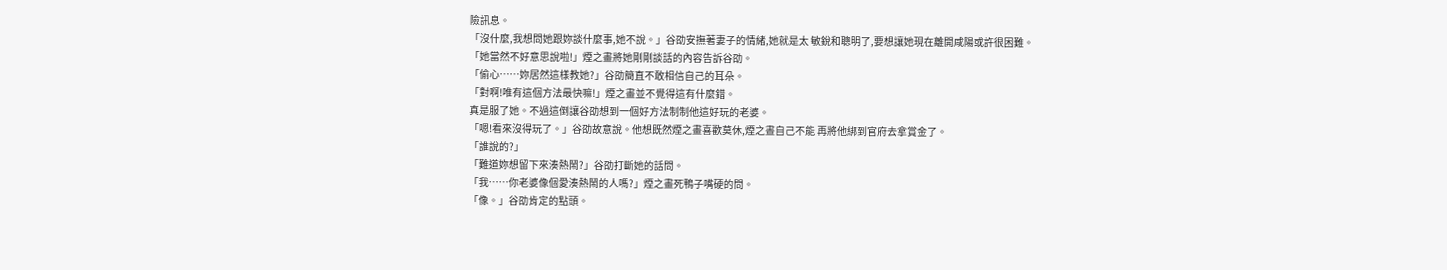險訊息。
「沒什麼,我想問她跟妳談什麼事,她不說。」谷劭安撫著妻子的情緒,她就是太 敏銳和聰明了,要想讓她現在離開咸陽或許很困難。
「她當然不好意思說啦!」煙之畫將她剛剛談話的內容告訴谷劭。
「偷心……妳居然這樣教她?」谷劭簡直不敢相信自己的耳朵。
「對啊!唯有這個方法最快嘛!」煙之畫並不覺得這有什麼錯。
真是服了她。不過這倒讓谷劭想到一個好方法制制他這好玩的老婆。
「嗯!看來沒得玩了。」谷劭故意說。他想既然煙之畫喜歡莫休,煙之晝自己不能 再將他綁到官府去拿賞金了。
「誰說的?」
「難道妳想留下來湊熱鬧?」谷劭打斷她的話問。
「我……你老婆像個愛湊熱鬧的人嗎?」煙之畫死鴨子嘴硬的問。
「像。」谷劭肯定的點頭。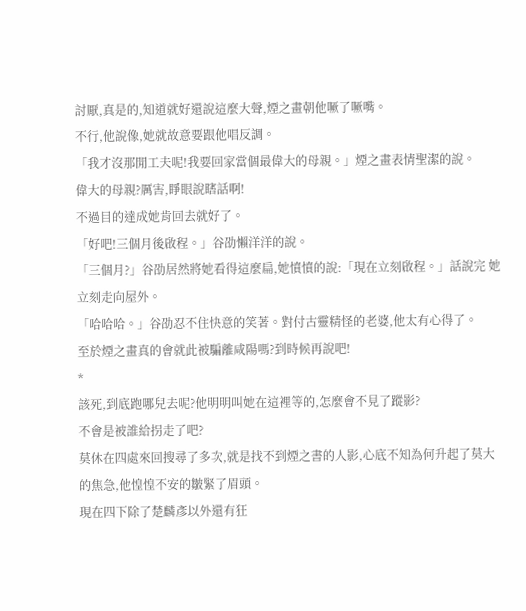討厭,真是的,知道就好還說這麼大聲,煙之畫朝他噘了噘嘴。
不行,他說像,她就故意要跟他唱反調。
「我才沒那閒工夫呢!我要回家當個最偉大的母親。」煙之畫表情聖潔的說。
偉大的母親?厲害,睜眼說瞎話啊!
不過目的達成她肯回去就好了。
「好吧!三個月後啟程。」谷劭懶洋洋的說。
「三個月?」谷劭居然將她看得這麼扁,她憤憤的說:「現在立刻啟程。」話說完 她立刻走向屋外。
「哈哈哈。」谷劭忍不住快意的笑著。對付古靈精怪的老婆,他太有心得了。
至於煙之畫真的會就此被騙離咸陽嗎?到時候再說吧!
*
該死,到底跑哪兒去呢?他明明叫她在這裡等的,怎麼會不見了蹤影?
不會是被誰給拐走了吧?
莫休在四處來回搜尋了多次,就是找不到煙之書的人影,心底不知為何升起了莫大 的焦急,他惶惶不安的皺緊了眉頭。
現在四下除了楚麟彥以外還有狂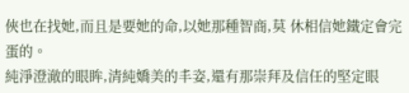俠也在找她,而且是要她的命,以她那種智商,莫 休相信她鐵定會完蛋的。
純淨澄澈的眼眸,清純嬌美的丰姿,還有那崇拜及信任的堅定眼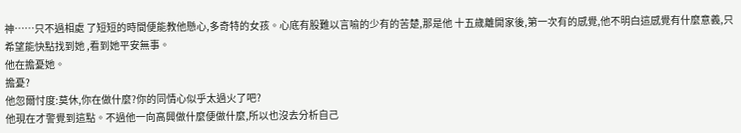神……只不過相處 了短短的時間便能教他懸心,多奇特的女孩。心底有股難以言喻的少有的苦楚,那是他 十五歲離開家後,第一次有的感覺,他不明白這感覺有什麼意義,只希望能快點找到她 ,看到她平安無事。
他在擔憂她。
擔憂?
他忽爾忖度:莫休,你在做什麼?你的同情心似乎太過火了吧?
他現在才警覺到這點。不過他一向高興做什麼便做什麼,所以也沒去分析自己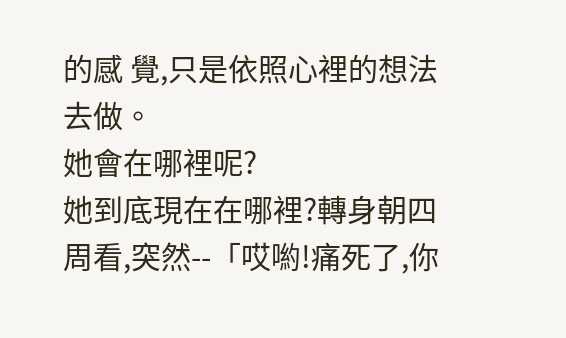的感 覺,只是依照心裡的想法去做。
她會在哪裡呢?
她到底現在在哪裡?轉身朝四周看,突然--「哎喲!痛死了,你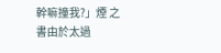幹嘛撞我?」煙 之書由於太過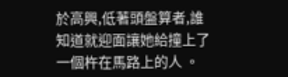於高興,低著頭盤算者,誰知道就迎面讓她給撞上了一個杵在馬路上的人 。